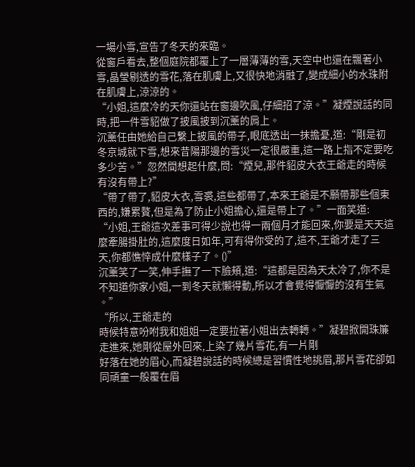一場小雪,宣告了冬天的來臨。
從窗戶看去,整個庭院都覆上了一層薄薄的雪,天空中也還在飄著小雪,晶瑩剔透的雪花,落在肌膚上,又很快地消融了,變成細小的水珠附
在肌膚上,涼涼的。
“小姐,這麼冷的天你還站在窗邊吹風,仔細招了涼。”凝煙說話的同時,把一件雪貂做了披風披到沉薰的肩上。
沉薰任由她給自己繫上披風的帶子,眼底透出一抹擔憂,道:“剛是初冬京城就下雪,想來昔陽那邊的雪災一定很嚴重,這一路上指不定要吃
多少苦。”忽然間想起什麼,問:“煙兒,那件貂皮大衣王爺走的時候有沒有帶上?”
“帶了帶了,貂皮大衣,雪裘,這些都帶了,本來王爺是不願帶那些個東西的,嫌累贅,但是為了防止小姐擔心,還是帶上了。”一面笑道:
“小姐,王爺這次差事可得少說也得一兩個月才能回來,你要是天天這麼牽腸掛肚的,這麼度日如年,可有得你受的了,這不,王爺才走了三
天,你都憔悴成什麼樣子了。()”
沉薰笑了一笑,伸手撫了一下臉頰,道:“這都是因為天太冷了,你不是不知道你家小姐,一到冬天就懶得動,所以才會覺得懨懨的沒有生氣
。”
“所以,王爺走的
時候特意吩咐我和姐姐一定要拉著小姐出去轉轉。”凝碧掀開珠簾走進來,她剛從屋外回來,上染了幾片雪花,有一片剛
好落在她的眉心,而凝碧說話的時候總是習慣性地挑眉,那片雪花卻如同頑童一般覆在眉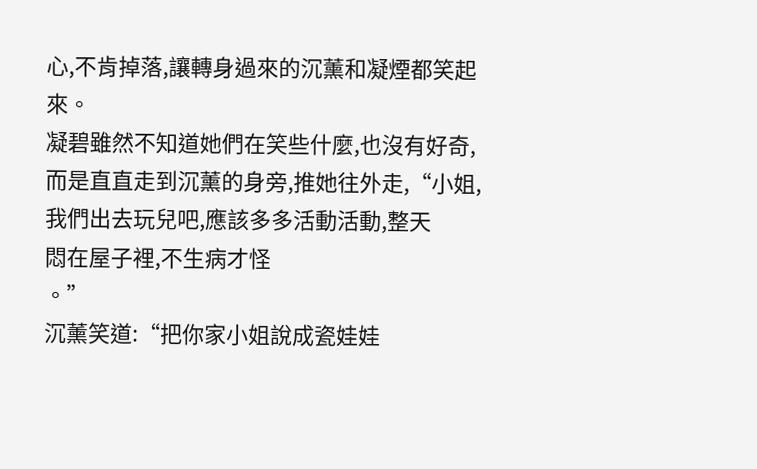心,不肯掉落,讓轉身過來的沉薰和凝煙都笑起來。
凝碧雖然不知道她們在笑些什麼,也沒有好奇,而是直直走到沉薰的身旁,推她往外走,“小姐,我們出去玩兒吧,應該多多活動活動,整天
悶在屋子裡,不生病才怪
。”
沉薰笑道:“把你家小姐說成瓷娃娃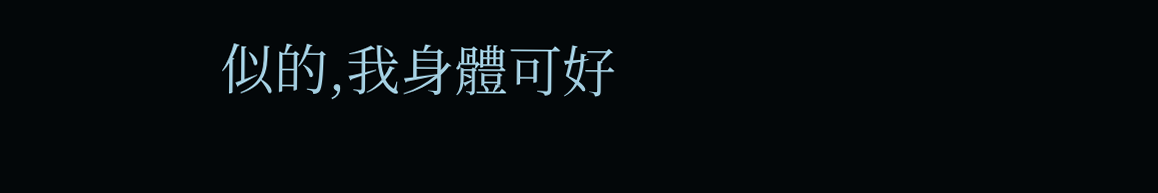似的,我身體可好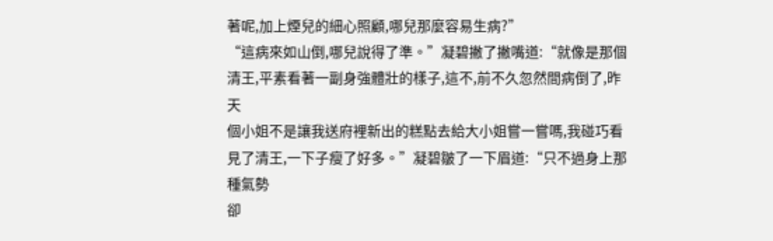著呢,加上煙兒的細心照顧,哪兒那麼容易生病?”
“這病來如山倒,哪兒說得了準。”凝碧撇了撇嘴道:“就像是那個清王,平素看著一副身強體壯的樣子,這不,前不久忽然間病倒了,昨天
個小姐不是讓我送府裡新出的糕點去給大小姐嘗一嘗嗎,我碰巧看見了清王,一下子瘦了好多。”凝碧皺了一下眉道:“只不過身上那種氣勢
卻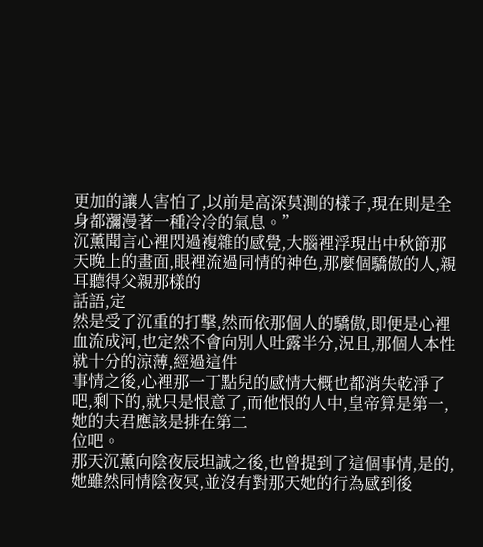更加的讓人害怕了,以前是高深莫測的樣子,現在則是全身都瀰漫著一種冷冷的氣息。”
沉薰聞言心裡閃過複雜的感覺,大腦裡浮現出中秋節那天晚上的畫面,眼裡流過同情的神色,那麼個驕傲的人,親耳聽得父親那樣的
話語,定
然是受了沉重的打擊,然而依那個人的驕傲,即便是心裡血流成河,也定然不會向別人吐露半分,況且,那個人本性就十分的涼薄,經過這件
事情之後,心裡那一丁點兒的感情大概也都消失乾淨了吧,剩下的,就只是恨意了,而他恨的人中,皇帝算是第一,她的夫君應該是排在第二
位吧。
那天沉薰向陰夜辰坦誠之後,也曾提到了這個事情,是的,她雖然同情陰夜冥,並沒有對那天她的行為感到後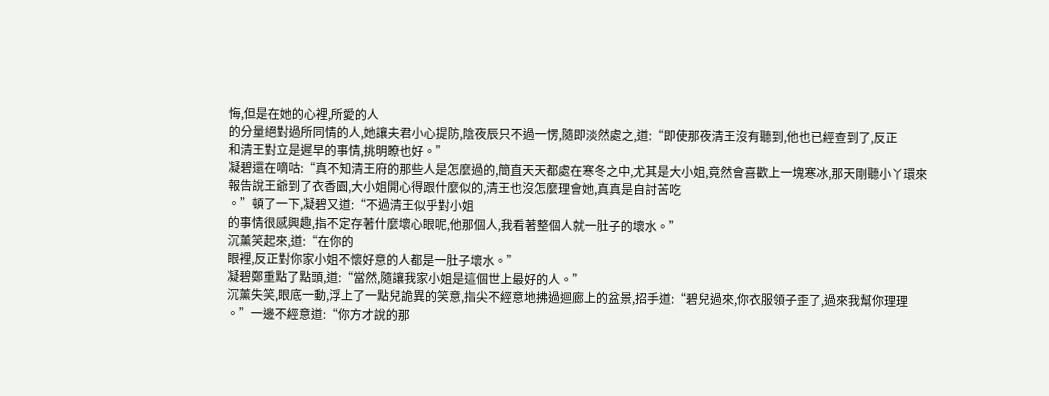悔,但是在她的心裡,所愛的人
的分量絕對過所同情的人,她讓夫君小心提防,陰夜辰只不過一愣,隨即淡然處之,道:“即使那夜清王沒有聽到,他也已經查到了,反正
和清王對立是遲早的事情,挑明瞭也好。”
凝碧還在嘀咕:“真不知清王府的那些人是怎麼過的,簡直天天都處在寒冬之中,尤其是大小姐,竟然會喜歡上一塊寒冰,那天剛聽小丫環來
報告說王爺到了衣香園,大小姐開心得跟什麼似的,清王也沒怎麼理會她,真真是自討苦吃
。”頓了一下,凝碧又道:“不過清王似乎對小姐
的事情很感興趣,指不定存著什麼壞心眼呢,他那個人,我看著整個人就一肚子的壞水。”
沉薰笑起來,道:“在你的
眼裡,反正對你家小姐不懷好意的人都是一肚子壞水。”
凝碧鄭重點了點頭,道:“當然,隨讓我家小姐是這個世上最好的人。”
沉薰失笑,眼底一動,浮上了一點兒詭異的笑意,指尖不經意地拂過迴廊上的盆景,招手道:“碧兒過來,你衣服領子歪了,過來我幫你理理
。”一邊不經意道:“你方才說的那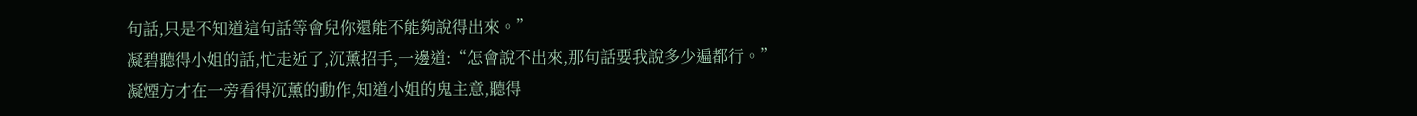句話,只是不知道這句話等會兒你還能不能夠說得出來。”
凝碧聽得小姐的話,忙走近了,沉薰招手,一邊道:“怎會說不出來,那句話要我說多少遍都行。”
凝煙方才在一旁看得沉薰的動作,知道小姐的鬼主意,聽得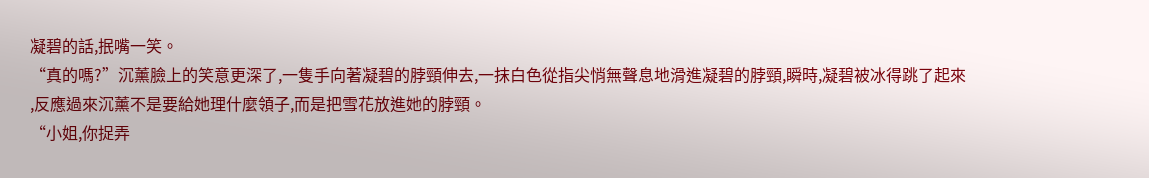凝碧的話,抿嘴一笑。
“真的嗎?”沉薰臉上的笑意更深了,一隻手向著凝碧的脖頸伸去,一抹白色從指尖悄無聲息地滑進凝碧的脖頸,瞬時,凝碧被冰得跳了起來
,反應過來沉薰不是要給她理什麼領子,而是把雪花放進她的脖頸。
“小姐,你捉弄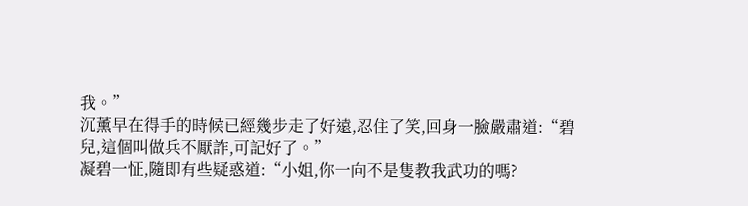我。”
沉薰早在得手的時候已經幾步走了好遠,忍住了笑,回身一臉嚴肅道:“碧兒,這個叫做兵不厭詐,可記好了。”
凝碧一怔,隨即有些疑惑道:“小姐,你一向不是隻教我武功的嗎?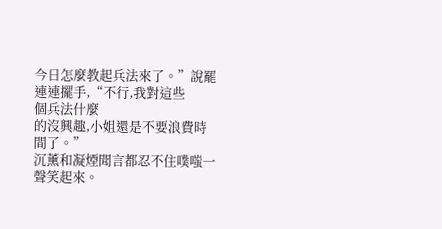今日怎麼教起兵法來了。”說罷連連擺手,“不行,我對這些
個兵法什麼
的沒興趣,小姐還是不要浪費時間了。”
沉薰和凝煙聞言都忍不住噗嗤一聲笑起來。